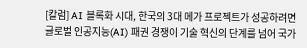[칼럼] AI 블록화 시대, 한국의 3대 메가 프로젝트가 성공하려면
글로벌 인공지능(AI) 패권 경쟁이 기술 혁신의 단계를 넘어 국가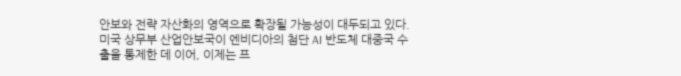안보와 전략 자산화의 영역으로 확장될 가능성이 대두되고 있다. 미국 상무부 산업안보국이 엔비디아의 첨단 AI 반도체 대중국 수출을 통제한 데 이어, 이제는 프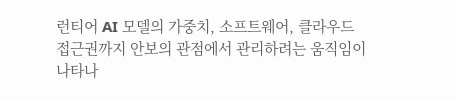런티어 AI 모델의 가중치, 소프트웨어, 클라우드 접근권까지 안보의 관점에서 관리하려는 움직임이 나타나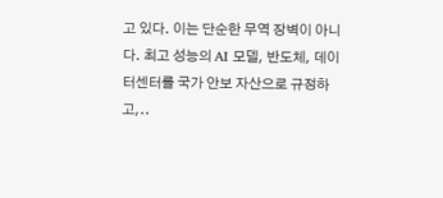고 있다. 이는 단순한 무역 장벽이 아니다. 최고 성능의 AI 모델, 반도체, 데이터센터를 국가 안보 자산으로 규정하고,..